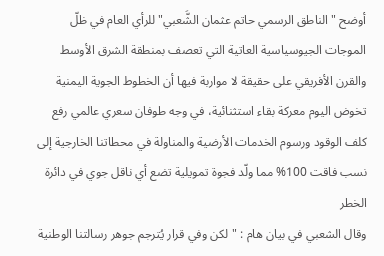أوضح "الناطق الرسمي حاتم عثمان الشَّعبي" للرأي العام في ظلّ الموجات الجيوسياسية العاتية التي تعصف بمنطقة الشرق الأوسط والقرن الأفريقي على حقيقة لا مواربة فيها أن الخطوط الجوية اليمنية تخوض اليوم معركة بقاء استثنائية، في وجه طوفان سعري عالمي رفع كلف الوقود ورسوم الخدمات الأرضية والمناولة في محطاتنا الخارجية إلى نسب فاقت 100% مما ولّد فجوة تمويلية تضع أي ناقل جوي في دائرة الخطر
وقال الشعبي في بيان هام : "لكن وفي قرار يُترجم جوهر رسالتنا الوطنية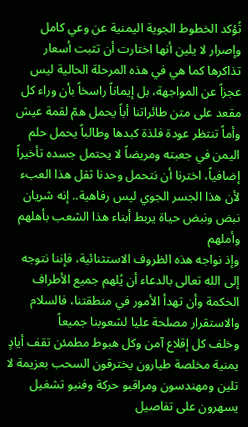تُؤكد الخطوط الجوية اليمنية عن وعي كامل وإصرار لا يلين أنها اختارت أن تثبت أسعار تذاكرها كما هي في هذه المرحلة الحالية ليس عجزاً عن المواجهة، بل إيماناً راسخاً بأن وراء كل مقعد على متن طائراتنا أباً يحمل همّ لقمة عيش وأماً تنتظر عودة فلذة كبدها وطالباً يحمل حلم اليمن في جعبته ومريضاً لا يحتمل جسده تأخيراً إضافياً، اخترنا أن نتحمل وحدنا ثقل هذا العبء لأن هذا الجسر الجوي ليس رفاهية.. إنه شريان نبض ونبض حياة يربط أبناء هذا الشعب بأهلهم وأملهم
وإذ نواجه هذه الظروف الاستثنائية، فإننا نتوجه إلى الله تعالى بالدعاء أن يُلهم جميع الأطراف الحكمة وأن تهدأ الأمور في منطقتنا، فالسلام والاستقرار مصلحة عليا لشعوبنا جميعاً
وخلف كل إقلاع آمن وكل هبوط مطمئن تقف أيادٍ يمنية مخلصة طيارون يخترقون السحب بعزيمة لا تلين ومهندسون ومراقبو حركة وفنيو تشغيل يسهرون على تفاصيل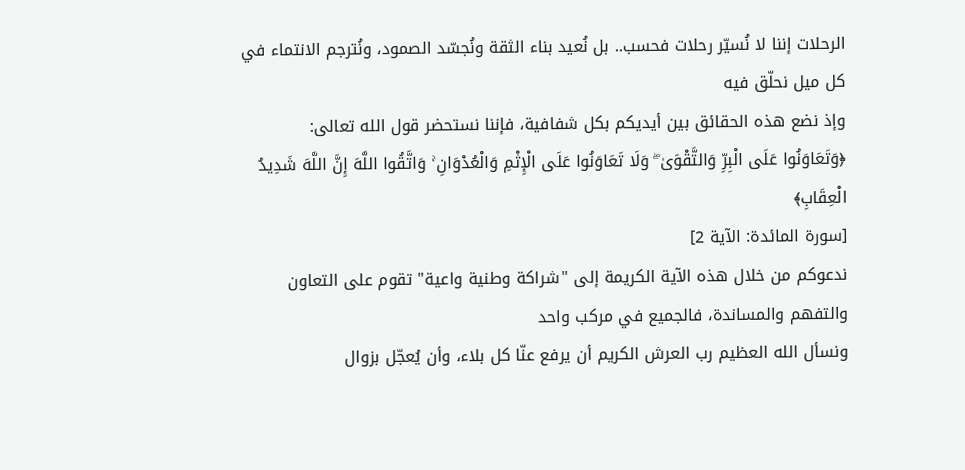الرحلات إننا لا نُسيّر رحلات فحسب.. بل نُعيد بناء الثقة ونُجسّد الصمود، ونُترجم الانتماء في كل ميل نحلّق فيه
وإذ نضع هذه الحقائق بين أيديكم بكل شفافية، فإننا نستحضر قول الله تعالى:
﴿وَتَعَاوَنُوا عَلَى الْبِرِّ وَالتَّقْوَىٰ ۖ وَلَا تَعَاوَنُوا عَلَى الْإِثْمِ وَالْعُدْوَانِ ۚ وَاتَّقُوا اللَّهَ إِنَّ اللَّهَ شَدِيدُ الْعِقَابِ﴾
[سورة المائدة: الآية 2]
ندعوكم من خلال هذه الآية الكريمة إلى "شراكة وطنية واعية" تقوم على التعاون والتفهم والمساندة، فالجميع في مركب واحد
ونسأل الله العظيم رب العرش الكريم أن يرفع عنّا كل بلاء، وأن يُعجّل بزوال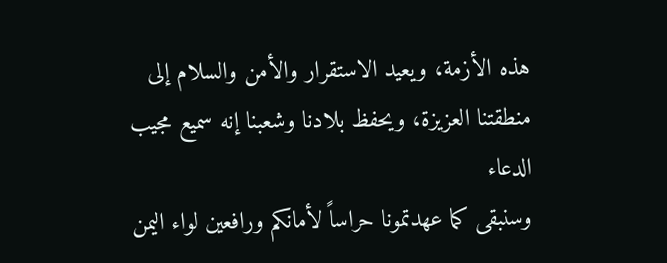هذه الأزمة، ويعيد الاستقرار والأمن والسلام إلى منطقتنا العزيزة، ويحفظ بلادنا وشعبنا إنه سميع مجيب الدعاء
وسنبقى كما عهدتمونا حراساً لأمانكم ورافعين لواء اليمن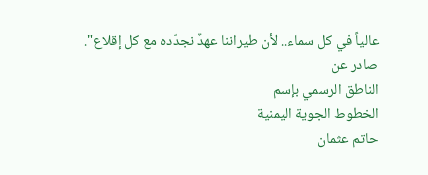عالياً في كل سماء.. لأن طيراننا عهدٌ نجدّده مع كل إقلاع".
صادر عن
الناطق الرسمي بإسم
الخطوط الجوية اليمنية
حاتم عثمان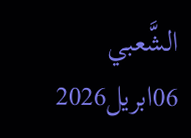الشَّعبي
06ابريل2026